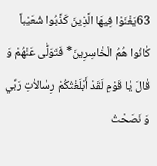63يَغْنَوْا فِيهَا الَّذِينَ كَذَّبُوا شُعَيْباً كٰانُوا هُمُ الْخٰاسِرِينَ* فَتَوَلّٰى عَنْهُمْ وَ قٰالَ يٰا قَوْمِ لَقَدْ أَبْلَغْتُكُمْ رِسٰالاٰتِ رَبِّي وَ نَصَحْتُ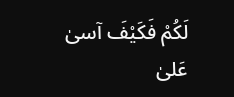لَكُمْ فَكَيْفَ آسىٰ عَلىٰ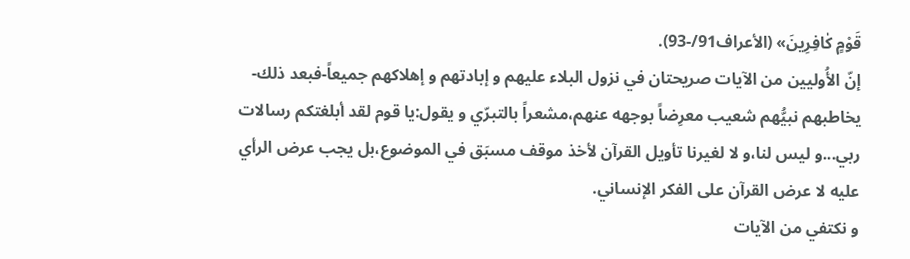قَوْمٍ كٰافِرِينَ» (الأعراف91/-93).
إنّ الأُوليين من الآيات صريحتان في نزول البلاء عليهم و إبادتهم و إهلاكهم جميعاً-فبعد ذلك-يخاطبهم نبيُّهم شعيب معرِضاً بوجهه عنهم،مشعراً بالتبرّي و يقول:يا قوم لقد أبلغتكم رسالات ربي...و ليس لنا،و لا لغيرنا تأويل القرآن لأخذ موقف مسبَق في الموضوع،بل يجب عرض الرأي عليه لا عرض القرآن على الفكر الإنساني.
و نكتفي من الآيات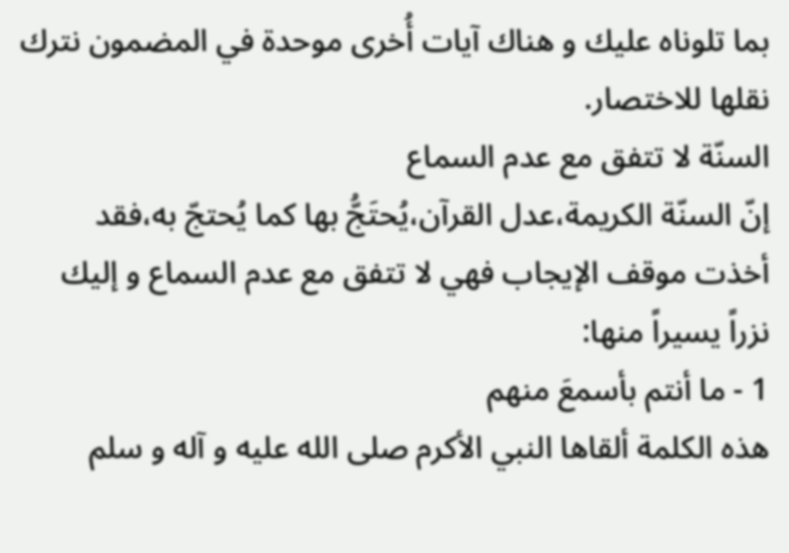بما تلوناه عليك و هناك آيات أُخرى موحدة في المضمون نترك نقلها للاختصار.
السنّة لا تتفق مع عدم السماع
إنّ السنّة الكريمة،عدل القرآن،يُحتَجُّ بها كما يُحتجّ به،فقد أخذت موقف الإيجاب فهي لا تتفق مع عدم السماع و إليك نزراً يسيراً منها:
1 - ما أنتم بأسمعَ منهم
هذه الكلمة ألقاها النبي الأكرم صلى الله عليه و آله و سلم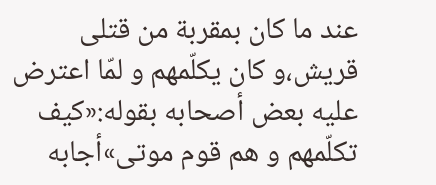عند ما كان بمقربة من قتلى قريش،و كان يكلّمهم و لمّا اعترض عليه بعض أصحابه بقوله:«كيف تكلّمهم و هم قوم موتى»أجابه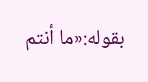بقوله:«ما أنتم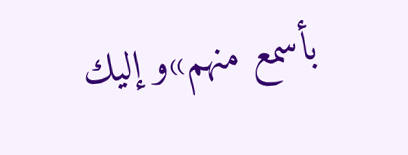بأسمع منهم»و إليك